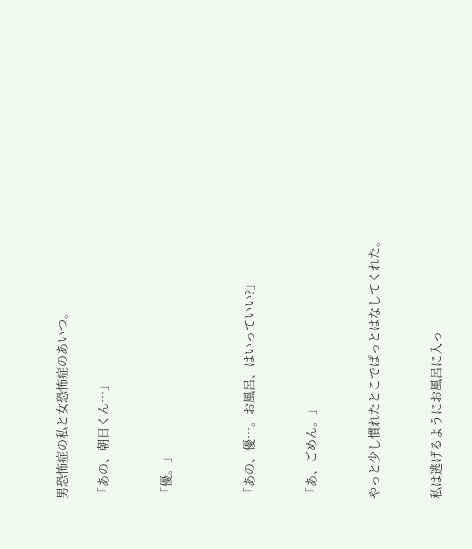男恐怖症の私と女恐怖症のあいつ。

「あの、朝日くん…」


「優。」



「あの、優…。お風呂、はいっていい?」


「あ、ごめん。」


やっと少し慣れたとこでぱっとはなしてくれた。


私は逃げるようにお風呂に入っ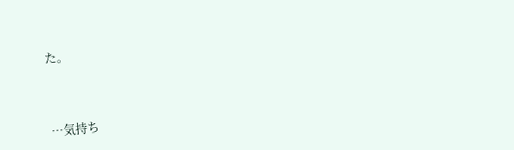た。



…気持ち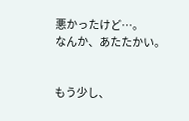悪かったけど…。
なんか、あたたかい。


もう少し、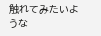触れてみたいような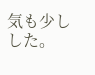気も少しした。